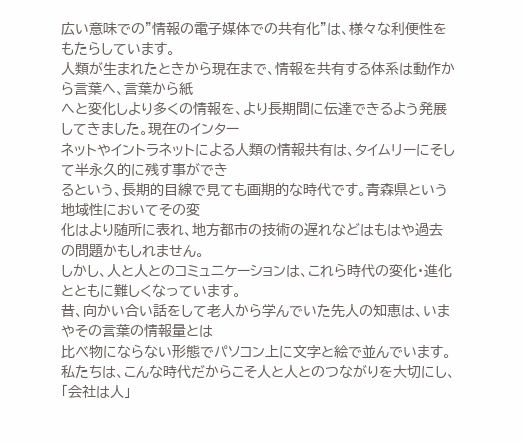広い意味での”情報の電子媒体での共有化”は、様々な利便性をもたらしています。
人類が生まれたときから現在まで、情報を共有する体系は動作から言葉へ、言葉から紙
へと変化しより多くの情報を、より長期間に伝達できるよう発展してきました。現在のインター
ネットやイントラネットによる人類の情報共有は、タイムリーにそして半永久的に残す事ができ
るという、長期的目線で見ても画期的な時代です。青森県という地域性においてその変
化はより随所に表れ、地方都市の技術の遅れなどはもはや過去の問題かもしれません。
しかし、人と人とのコミュニケーションは、これら時代の変化・進化とともに難しくなっています。
昔、向かい合い話をして老人から学んでいた先人の知恵は、いまやその言葉の情報量とは
比べ物にならない形態でパソコン上に文字と絵で並んでいます。
私たちは、こんな時代だからこそ人と人とのつながりを大切にし、「会社は人」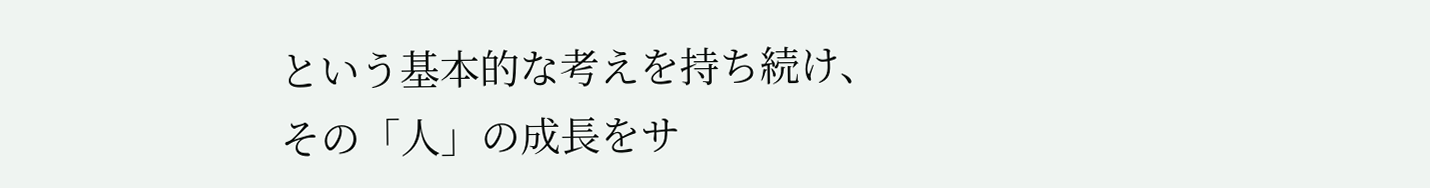という基本的な考えを持ち続け、その「人」の成長をサ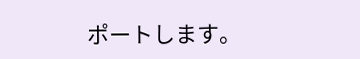ポートします。